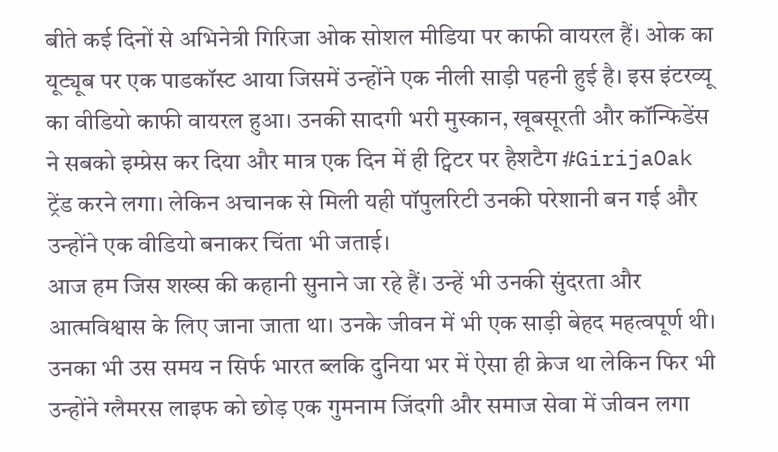बीते कई दिनों से अभिनेत्री गिरिजा ओक सोशल मीडिया पर काफी वायरल हैं। ओक का यूट्यूब पर एक पाडकॉस्ट आया जिसमें उन्होंने एक नीली साड़ी पहनी हुई है। इस इंटरव्यू का वीडियो काफी वायरल हुआ। उनकी सादगी भरी मुस्कान, खूबसूरती और कॉन्फिडेंस ने सबको इम्प्रेस कर दिया और मात्र एक दिन में ही ट्विटर पर हैशटैग #GirijaOak ट्रेंड करने लगा। लेकिन अचानक से मिली यही पॉपुलरिटी उनकी परेशानी बन गई और उन्होंने एक वीडियो बनाकर चिंता भी जताई।
आज हम जिस शख्स की कहानी सुनाने जा रहे हैं। उन्हें भी उनकी सुंदरता और आत्मविश्वास के लिए जाना जाता था। उनके जीवन में भी एक साड़ी बेहद महत्वपूर्ण थी। उनका भी उस समय न सिर्फ भारत ब्लकि दुनिया भर में ऐसा ही क्रेज था लेकिन फिर भी उन्होंने ग्लैमरस लाइफ को छोड़ एक गुमनाम जिंदगी और समाज सेवा में जीवन लगा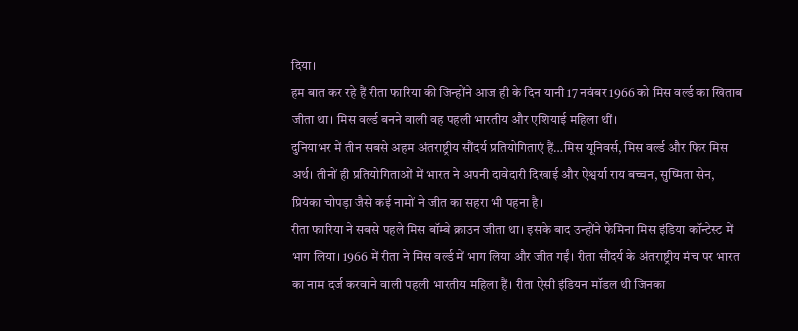दिया।
हम बात कर रहे हैं रीता फारिया की जिन्होंने आज ही के दिन यानी 17 नवंबर 1966 को मिस वर्ल्ड का खिताब जीता था। मिस वर्ल्ड बनने वाली वह पहली भारतीय और एशियाई महिला थीं।
दुनियाभर में तीन सबसे अहम अंतराष्ट्रीय सौंदर्य प्रतियोगिताएं हैं…मिस यूनिवर्स, मिस वर्ल्ड और फिर मिस अर्थ। तीनों ही प्रतियोगिताओं में भारत ने अपनी दावेदारी दिखाई और ऐश्वर्या राय बच्चन, सुष्मिता सेन, प्रियंका चोपड़ा जैसे कई नामों ने जीत का सहरा भी पहना है।
रीता फारिया ने सबसे पहले मिस बॉम्बे क्राउन जीता था। इसके बाद उन्होंने फेमिना मिस इंडिया कॉन्टेस्ट में भाग लिया। 1966 में रीता ने मिस वर्ल्ड में भाग लिया और जीत गईं। रीता सौंदर्य के अंतराष्ट्रीय मंच पर भारत का नाम दर्ज करवाने वाली पहली भारतीय महिला हैं। रीता ऐसी इंडियन मॉडल थी जिनका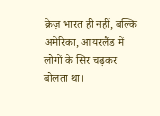क्रेज़ भारत ही नहीं, बल्कि अमेरिका, आयरलैंड में लोगों के सिर चढ़कर बोलता था।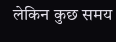लेकिन कुछ समय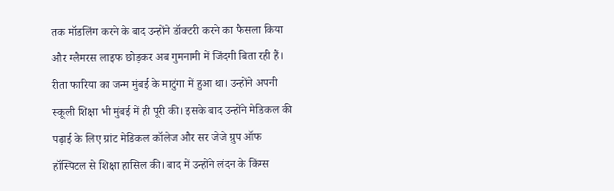तक मॉडलिंग करने के बाद उन्होंने डॉक्टरी करने का फैसला किया और ग्लैमरस लाइफ छोड़कर अब गुमनामी में जिंदगी बिता रही हैं।
रीता फारिया का जन्म मुंबई के माटुंगा में हुआ था। उन्होंने अपनी स्कूली शिक्षा भी मुंबई में ही पूरी की। इसके बाद उन्होंने मेडिकल की पढ़ाई के लिए ग्रांट मेडिकल कॉलेज और सर जेजे ग्रुप ऑफ हॉस्पिटल से शिक्षा हासिल की। बाद में उन्होंने लंदन के किंग्स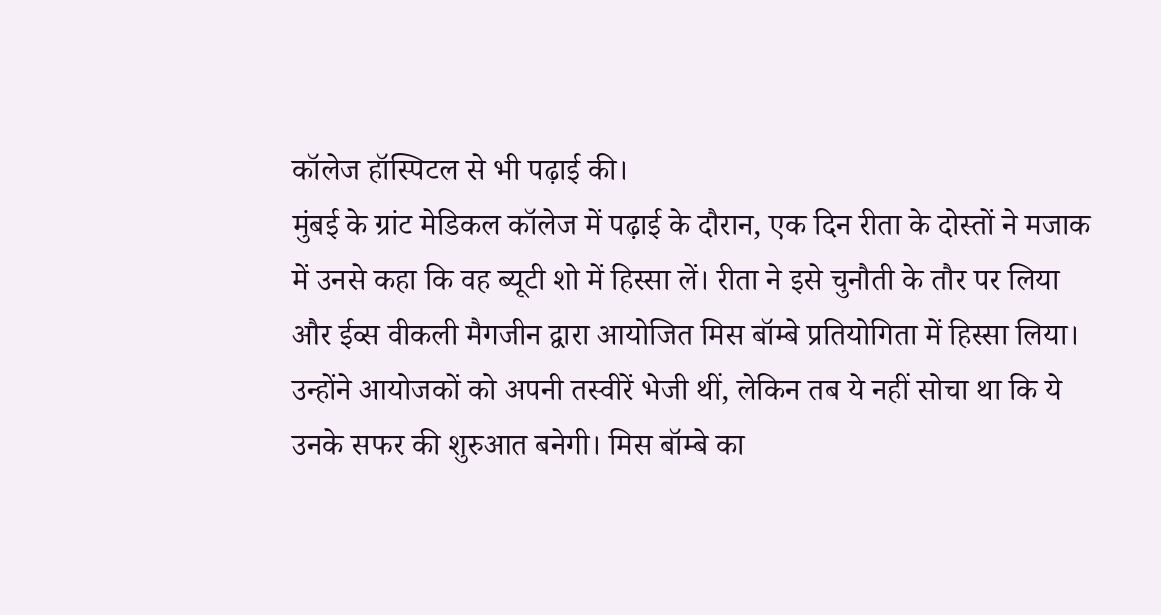कॉलेज हॉस्पिटल से भी पढ़ाई की।
मुंबई के ग्रांट मेडिकल कॉलेज में पढ़ाई के दौरान, एक दिन रीता के दोस्तों ने मजाक में उनसे कहा कि वह ब्यूटी शो में हिस्सा लें। रीता ने इसे चुनौती के तौर पर लिया और ईव्स वीकली मैगजीन द्वारा आयोजित मिस बॉम्बे प्रतियोगिता में हिस्सा लिया।
उन्होंने आयोजकों को अपनी तस्वीरें भेजी थीं, लेकिन तब ये नहीं सोचा था कि ये उनके सफर की शुरुआत बनेगी। मिस बॉम्बे का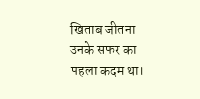खिताब जीतना उनके सफर का पहला कदम था।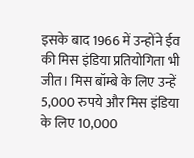इसके बाद 1966 में उन्होंने ईव की मिस इंडिया प्रतियोगिता भी जीत। मिस बॉम्बे के लिए उन्हें 5,000 रुपये और मिस इंडिया के लिए 10,000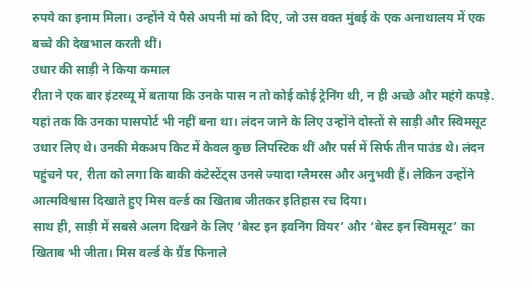रुपये का इनाम मिला। उन्होंने ये पैसे अपनी मां को दिए, जो उस वक्त मुंबई के एक अनाथालय में एक बच्चे की देखभाल करती थीं।
उधार की साड़ी ने किया कमाल
रीता ने एक बार इंटरव्यू में बताया कि उनके पास न तो कोई कोई ट्रेनिंग थी, न ही अच्छे और महंगे कपड़े. यहां तक कि उनका पासपोर्ट भी नहीं बना था। लंदन जाने के लिए उन्होंने दोस्तों से साड़ी और स्विमसूट उधार लिए थे। उनकी मेकअप किट में केवल कुछ लिपस्टिक थीं और पर्स में सिर्फ तीन पाउंड थे। लंदन पहुंचने पर, रीता को लगा कि बाकी कंटेस्टेंट्स उनसे ज्यादा ग्लैमरस और अनुभवी हैं। लेकिन उन्होंने आत्मविश्वास दिखाते हुए मिस वर्ल्ड का खिताब जीतकर इतिहास रच दिया।
साथ ही, साड़ी में सबसे अलग दिखने के लिए ‘बेस्ट इन इवनिंग वियर’ और ‘बेस्ट इन स्विमसूट’ का खिताब भी जीता। मिस वर्ल्ड के ग्रैंड फिनाले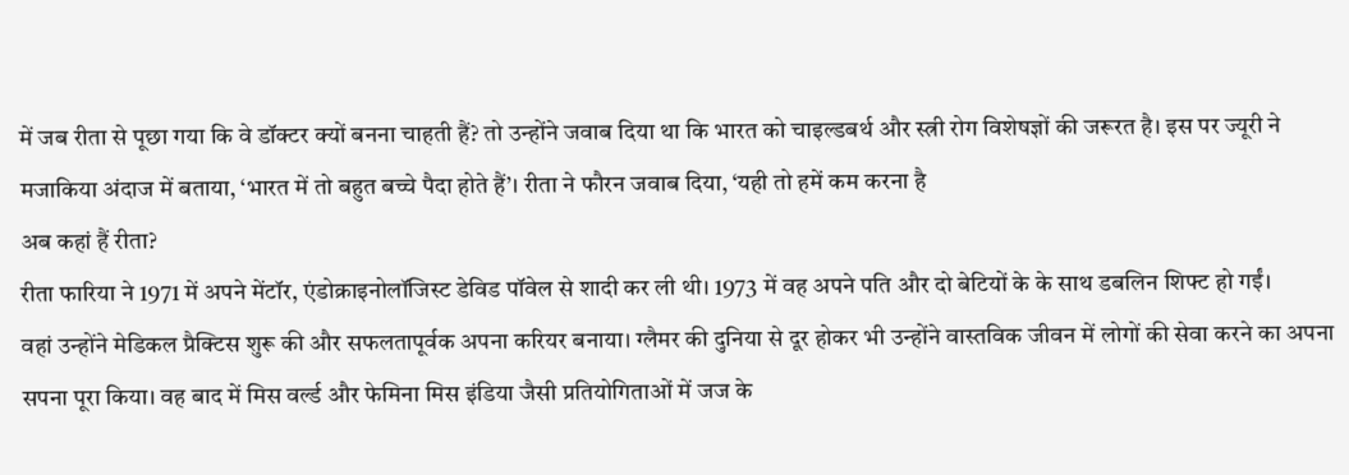में जब रीता से पूछा गया कि वे डॉक्टर क्यों बनना चाहती हैं? तो उन्होंने जवाब दिया था कि भारत को चाइल्डबर्थ और स्त्री रोग विशेषज्ञों की जरूरत है। इस पर ज्यूरी ने मजाकिया अंदाज में बताया, ‘भारत में तो बहुत बच्चे पैदा होते हैं’। रीता ने फौरन जवाब दिया, ‘यही तो हमें कम करना है
अब कहां हैं रीता?
रीता फारिया ने 1971 में अपने मेंटॉर, एंडोक्राइनोलॉजिस्ट डेविड पॉवेल से शादी कर ली थी। 1973 में वह अपने पति और दो बेटियों के के साथ डबलिन शिफ्ट हो गईं।
वहां उन्होंने मेडिकल प्रैक्टिस शुरू की और सफलतापूर्वक अपना करियर बनाया। ग्लैमर की दुनिया से दूर होकर भी उन्होंने वास्तविक जीवन में लोगों की सेवा करने का अपना सपना पूरा किया। वह बाद में मिस वर्ल्ड और फेमिना मिस इंडिया जैसी प्रतियोगिताओं में जज के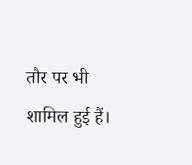तौर पर भी शामिल हुई हैं।